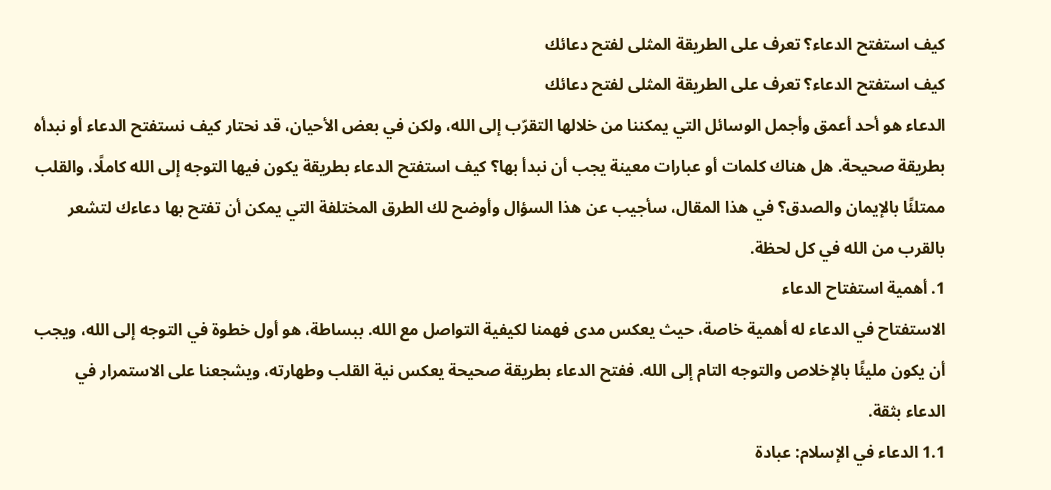كيف استفتح الدعاء؟ تعرف على الطريقة المثلى لفتح دعائك
كيف استفتح الدعاء؟ تعرف على الطريقة المثلى لفتح دعائك
الدعاء هو أحد أعمق وأجمل الوسائل التي يمكننا من خلالها التقرّب إلى الله، ولكن في بعض الأحيان، قد نحتار كيف نستفتح الدعاء أو نبدأه بطريقة صحيحة. هل هناك كلمات أو عبارات معينة يجب أن نبدأ بها؟ كيف استفتح الدعاء بطريقة يكون فيها التوجه إلى الله كاملًا، والقلب ممتلئًا بالإيمان والصدق؟ في هذا المقال، سأجيب عن هذا السؤال وأوضح لك الطرق المختلفة التي يمكن أن تفتح بها دعاءك لتشعر بالقرب من الله في كل لحظة.
1. أهمية استفتاح الدعاء
الاستفتاح في الدعاء له أهمية خاصة، حيث يعكس مدى فهمنا لكيفية التواصل مع الله. ببساطة، هو أول خطوة في التوجه إلى الله، ويجب أن يكون مليئًا بالإخلاص والتوجه التام إلى الله. ففتح الدعاء بطريقة صحيحة يعكس نية القلب وطهارته، ويشجعنا على الاستمرار في الدعاء بثقة.
1.1 الدعاء في الإسلام: عبادة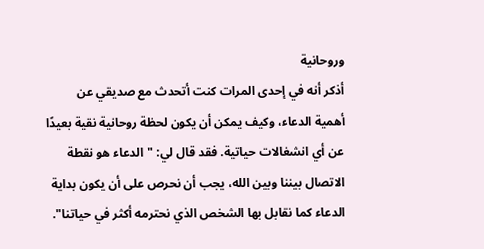وروحانية
أذكر أنه في إحدى المرات كنت أتحدث مع صديقي عن أهمية الدعاء، وكيف يمكن أن يكون لحظة روحانية نقية بعيدًا عن أي انشغالات حياتية. فقد قال لي: "الدعاء هو نقطة الاتصال بيننا وبين الله، يجب أن نحرص على أن يكون بداية الدعاء كما نقابل بها الشخص الذي نحترمه أكثر في حياتنا".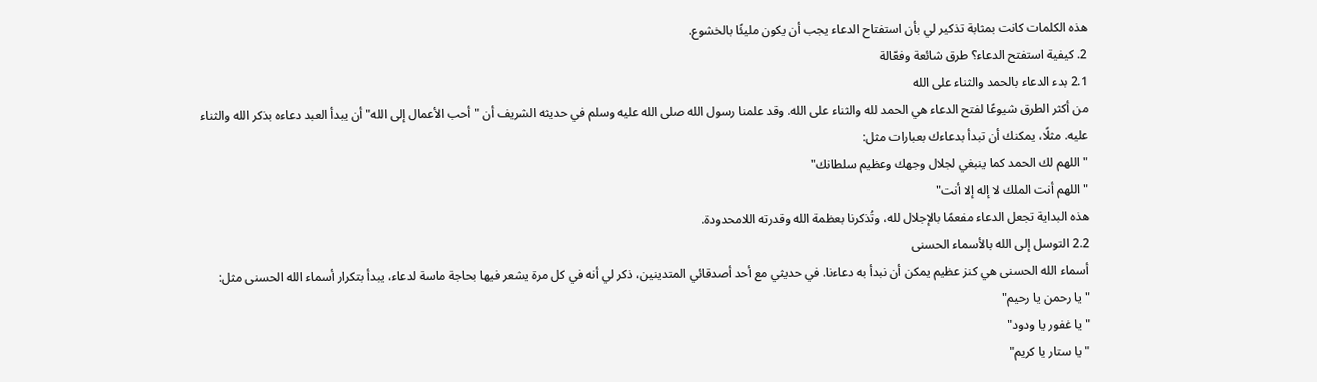هذه الكلمات كانت بمثابة تذكير لي بأن استفتاح الدعاء يجب أن يكون مليئًا بالخشوع.
2. كيفية استفتح الدعاء؟ طرق شائعة وفعّالة
2.1 بدء الدعاء بالحمد والثناء على الله
من أكثر الطرق شيوعًا لفتح الدعاء هي الحمد لله والثناء على الله. وقد علمنا رسول الله صلى الله عليه وسلم في حديثه الشريف أن "أحب الأعمال إلى الله" أن يبدأ العبد دعاءه بذكر الله والثناء عليه. مثلًا، يمكنك أن تبدأ بدعاءك بعبارات مثل:
"اللهم لك الحمد كما ينبغي لجلال وجهك وعظيم سلطانك"
"اللهم أنت الملك لا إله إلا أنت"
هذه البداية تجعل الدعاء مفعمًا بالإجلال لله، وتُذكرنا بعظمة الله وقدرته اللامحدودة.
2.2 التوسل إلى الله بالأسماء الحسنى
أسماء الله الحسنى هي كنز عظيم يمكن أن نبدأ به دعاءنا. في حديثي مع أحد أصدقائي المتدينين، ذكر لي أنه في كل مرة يشعر فيها بحاجة ماسة لدعاء، يبدأ بتكرار أسماء الله الحسنى مثل:
"يا رحمن يا رحيم"
"يا غفور يا ودود"
"يا ستار يا كريم"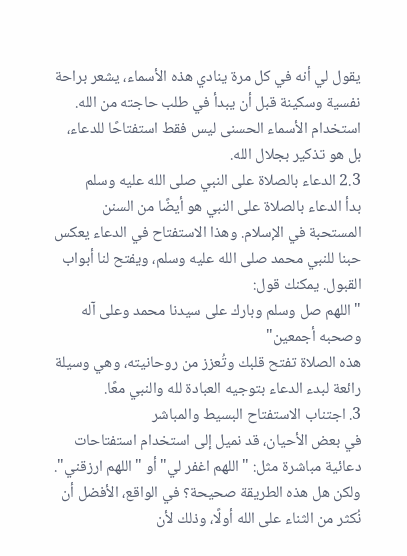يقول لي أنه في كل مرة ينادي هذه الأسماء، يشعر براحة نفسية وسكينة قبل أن يبدأ في طلب حاجته من الله. استخدام الأسماء الحسنى ليس فقط استفتاحًا للدعاء، بل هو تذكير بجلال الله.
2.3 الدعاء بالصلاة على النبي صلى الله عليه وسلم
بدأ الدعاء بالصلاة على النبي هو أيضًا من السنن المستحبة في الإسلام. وهذا الاستفتاح في الدعاء يعكس حبنا للنبي محمد صلى الله عليه وسلم، ويفتح لنا أبواب القبول. يمكنك قول:
"اللهم صل وسلم وبارك على سيدنا محمد وعلى آله وصحبه أجمعين"
هذه الصلاة تفتح قلبك وتُعزز من روحانيته، وهي وسيلة رائعة لبدء الدعاء بتوجيه العبادة لله والنبي معًا.
3. اجتناب الاستفتاح البسيط والمباشر
في بعض الأحيان، قد نميل إلى استخدام استفتاحات دعائية مباشرة مثل: "اللهم اغفر لي" أو "اللهم ارزقني". ولكن هل هذه الطريقة صحيحة؟ في الواقع، الأفضل أن نُكثر من الثناء على الله أولًا، وذلك لأن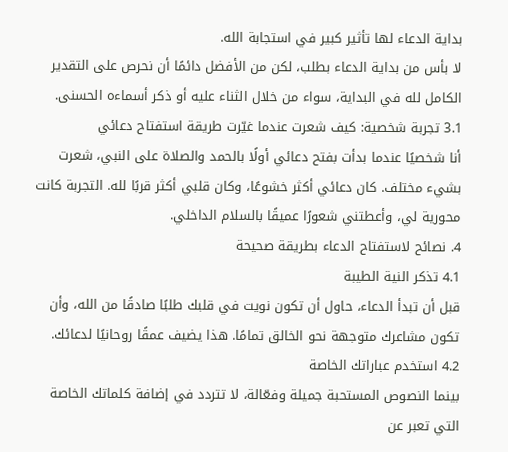بداية الدعاء لها تأثير كبير في استجابة الله.
لا بأس من بداية الدعاء بطلب، لكن من الأفضل دائمًا أن نحرص على التقدير الكامل لله في البداية، سواء من خلال الثناء عليه أو ذكر أسماءه الحسنى.
3.1 تجربة شخصية: كيف شعرت عندما غيّرت طريقة استفتاح دعائي
أنا شخصيًا عندما بدأت بفتح دعائي أولًا بالحمد والصلاة على النبي، شعرت بشيء مختلف. كان دعائي أكثر خشوعًا، وكان قلبي أكثر قربًا لله. التجربة كانت محورية لي، وأعطتني شعورًا عميقًا بالسلام الداخلي.
4. نصائح لاستفتاح الدعاء بطريقة صحيحة
4.1 تذكر النية الطيبة
قبل أن تبدأ الدعاء، حاول أن تكون نويت في قلبك طلبًا صادقًا من الله، وأن تكون مشاعرك متوجهة نحو الخالق تمامًا. هذا يضيف عمقًا روحانيًا لدعائك.
4.2 استخدم عباراتك الخاصة
بينما النصوص المستحبة جميلة وفعّالة، لا تتردد في إضافة كلماتك الخاصة التي تعبر عن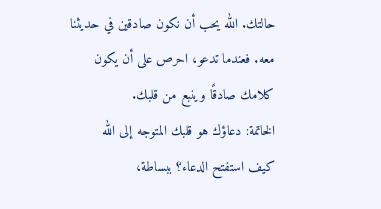حالتك. الله يحب أن نكون صادقين في حديثنا معه. فعندما تدعو، احرص على أن يكون كلامك صادقًا وينبع من قلبك.
الخاتمة: دعاؤك هو قلبك المتوجه إلى الله
كيف استفتح الدعاء؟ ببساطة،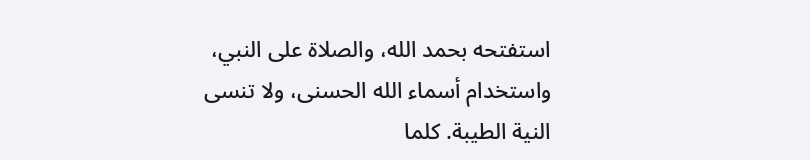استفتحه بحمد الله، والصلاة على النبي، واستخدام أسماء الله الحسنى، ولا تنسى النية الطيبة. كلما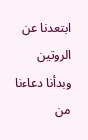ابتعدنا عن الروتين وبدأنا دعاءنا من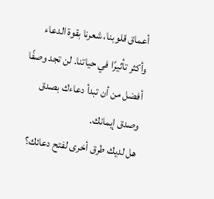أعماق قلوبنا، شعرنا بقوة الدعاء وأكثر تأثيرًا في حياتنا. لن تجد وصفًا أفضل من أن تبدأ دعاءك بصدق وصدق إيمانك.
هل لديك طرق أخرى لفتح دعائك؟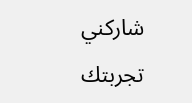شاركني تجربتك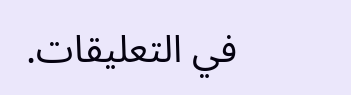في التعليقات.